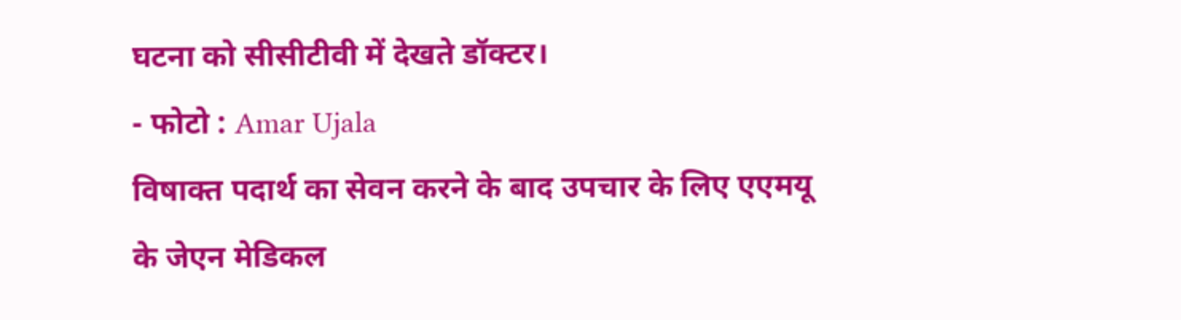घटना को सीसीटीवी में देखते डॉक्टर।
- फोटो : Amar Ujala
विषाक्त पदार्थ का सेवन करने के बाद उपचार के लिए एएमयू के जेएन मेडिकल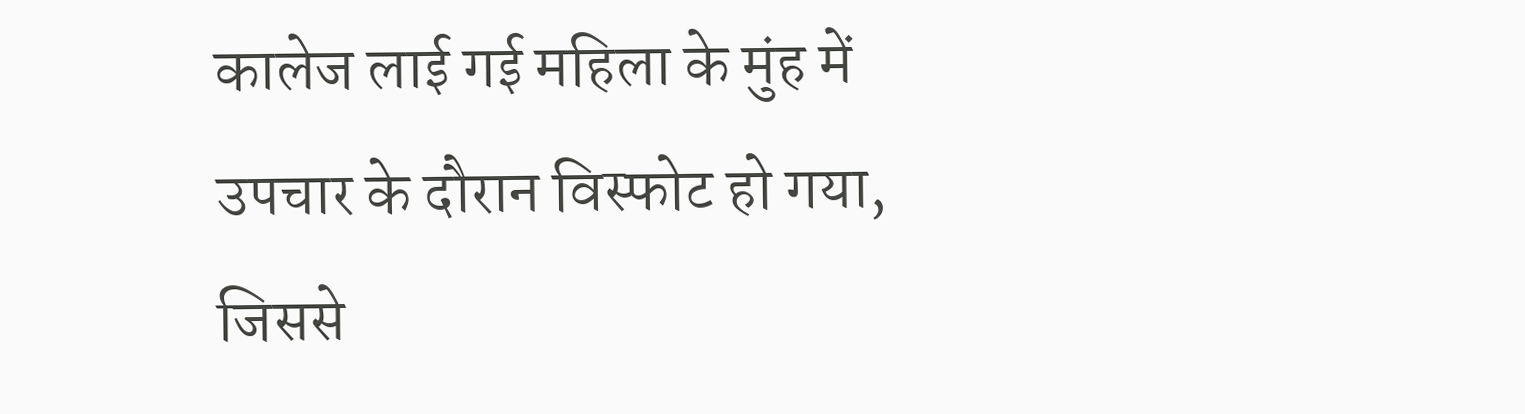कालेज लाई गई महिला के मुंह में उपचार के दौरान विस्फोट हो गया, जिससे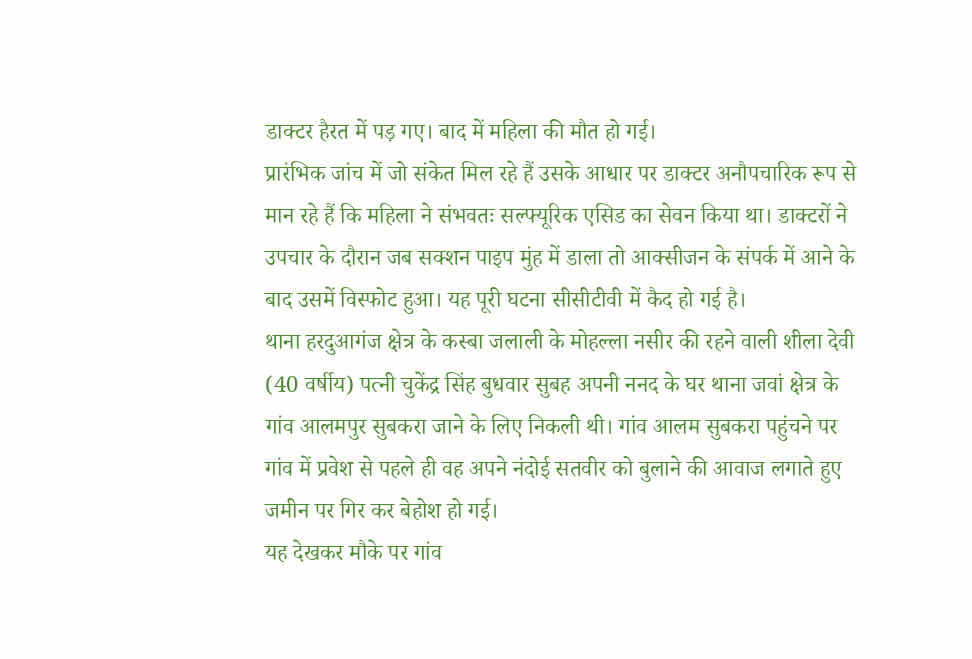डाक्टर हैरत में पड़ गए। बाद में महिला की मौत हो गई।
प्रारंभिक जांच में जो संकेत मिल रहे हैं उसके आधार पर डाक्टर अनौपचारिक रूप से मान रहे हैं कि महिला ने संभवतः सल्फ्यूरिक एसिड का सेवन किया था। डाक्टरों ने उपचार के दौरान जब सक्शन पाइप मुंह में डाला तो आक्सीजन के संपर्क में आने के बाद उसमें विस्फोट हुआ। यह पूरी घटना सीसीटीवी में कैद हो गई है।
थाना हरदुआगंज क्षेत्र के कस्बा जलाली के मोहल्ला नसीर की रहने वाली शीला देवी (40 वर्षीय) पत्नी चुकेंद्र सिंह बुधवार सुबह अपनी ननद के घर थाना जवां क्षेत्र के गांव आलमपुर सुबकरा जाने के लिए निकली थी। गांव आलम सुबकरा पहुंचने पर गांव में प्रवेश से पहले ही वह अपने नंदोई सतवीर को बुलाने की आवाज लगाते हुए जमीन पर गिर कर बेहोश हो गई।
यह देखकर मौके पर गांव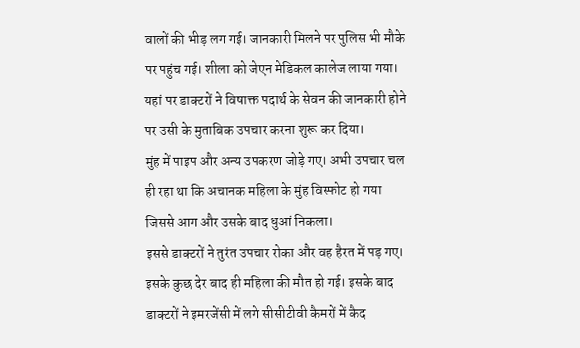वालों की भीड़ लग गई। जानकारी मिलने पर पुलिस भी मौके पर पहुंच गई। शीला को जेएन मेडिकल कालेज लाया गया। यहां पर डाक्टरों ने विषाक्त पदार्थ के सेवन की जानकारी होने पर उसी के मुताबिक उपचार करना शुरू कर दिया।
मुंह में पाइप और अन्य उपकरण जोड़े गए। अभी उपचार चल ही रहा था कि अचानक महिला के मुंह विस्फोट हो गया जिससे आग और उसके बाद धुआं निकला।
इससे डाक्टरों ने तुरंत उपचार रोका और वह हैरत में पड़ गए। इसके कुछ देर बाद ही महिला की मौत हो गई। इसके बाद डाक्टरों ने इमरजेंसी में लगे सीसीटीवी कैमरों में कैद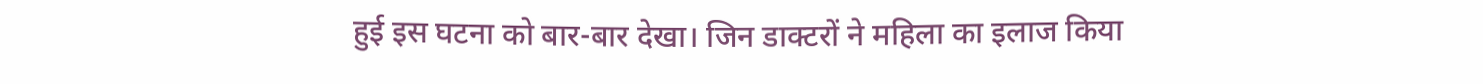हुई इस घटना को बार-बार देखा। जिन डाक्टरों ने महिला का इलाज किया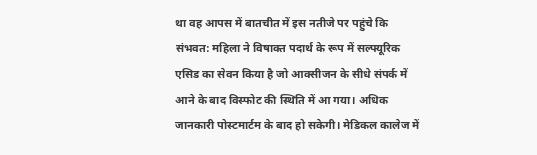था वह आपस में बातचीत में इस नतीजे पर पहुंचे कि संभवत: महिला ने विषाक्त पदार्थ के रूप में सल्फ्यूरिक एसिड का सेवन किया है जो आक्सीजन के सीधे संपर्क में आने के बाद विस्फोट की स्थिति में आ गया। अधिक जानकारी पोस्टमार्टम के बाद हो सकेगी। मेडिकल कालेज में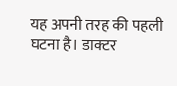यह अपनी तरह की पहली घटना है। डाक्टर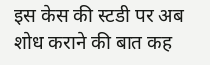इस केस की स्टडी पर अब शोध कराने की बात कह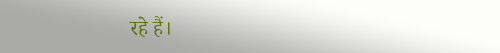रहे हैं।